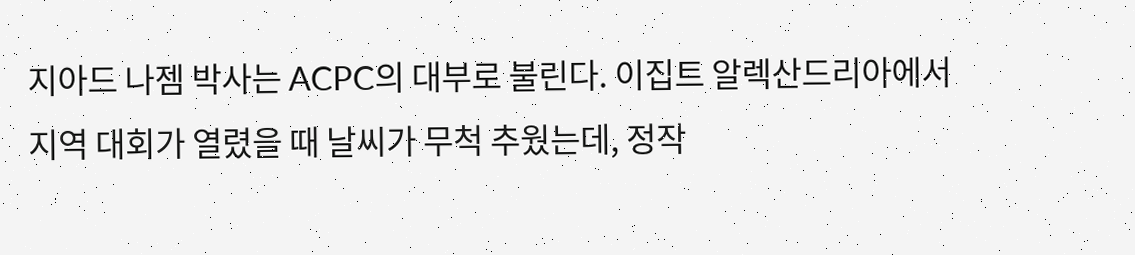지아드 나젬 박사는 ACPC의 대부로 불린다. 이집트 알렉산드리아에서 지역 대회가 열렸을 때 날씨가 무척 추웠는데, 정작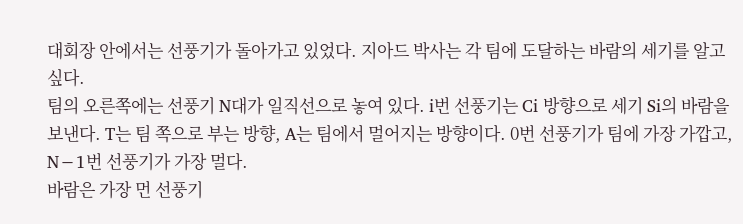대회장 안에서는 선풍기가 돌아가고 있었다. 지아드 박사는 각 팀에 도달하는 바람의 세기를 알고 싶다.
팀의 오른쪽에는 선풍기 N대가 일직선으로 놓여 있다. i번 선풍기는 Ci 방향으로 세기 Si의 바람을 보낸다. T는 팀 쪽으로 부는 방향, A는 팀에서 멀어지는 방향이다. 0번 선풍기가 팀에 가장 가깝고, N−1번 선풍기가 가장 멀다.
바람은 가장 먼 선풍기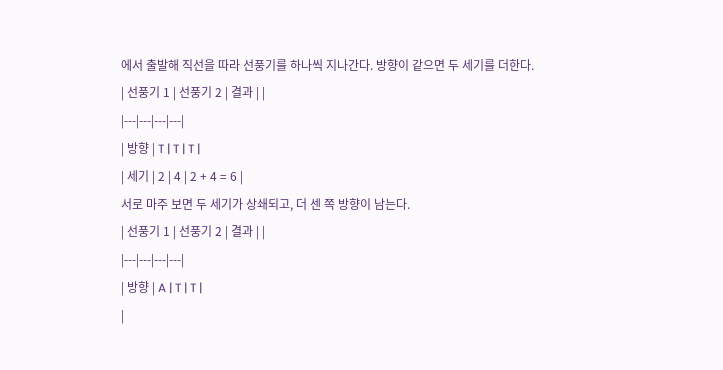에서 출발해 직선을 따라 선풍기를 하나씩 지나간다. 방향이 같으면 두 세기를 더한다.
| 선풍기 1 | 선풍기 2 | 결과 | |
|---|---|---|---|
| 방향 | T | T | T |
| 세기 | 2 | 4 | 2 + 4 = 6 |
서로 마주 보면 두 세기가 상쇄되고, 더 센 쪽 방향이 남는다.
| 선풍기 1 | 선풍기 2 | 결과 | |
|---|---|---|---|
| 방향 | A | T | T |
|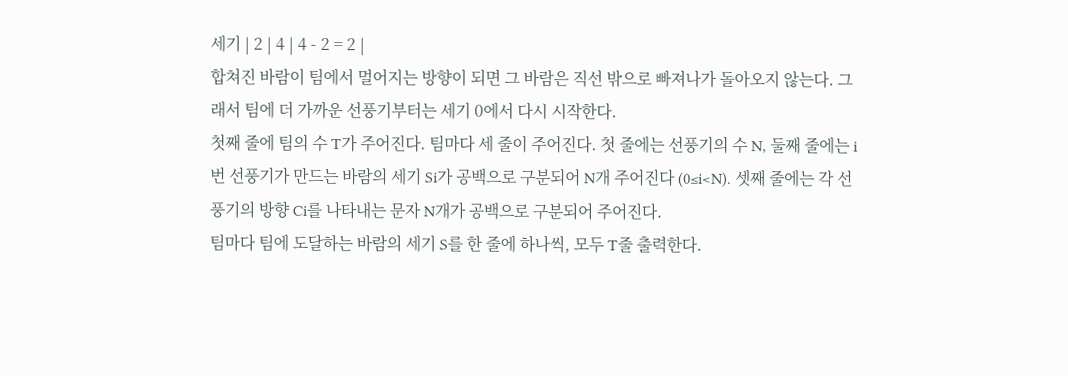세기 | 2 | 4 | 4 - 2 = 2 |
합쳐진 바람이 팀에서 멀어지는 방향이 되면 그 바람은 직선 밖으로 빠져나가 돌아오지 않는다. 그래서 팀에 더 가까운 선풍기부터는 세기 0에서 다시 시작한다.
첫째 줄에 팀의 수 T가 주어진다. 팀마다 세 줄이 주어진다. 첫 줄에는 선풍기의 수 N, 둘째 줄에는 i번 선풍기가 만드는 바람의 세기 Si가 공백으로 구분되어 N개 주어진다 (0≤i<N). 셋째 줄에는 각 선풍기의 방향 Ci를 나타내는 문자 N개가 공백으로 구분되어 주어진다.
팀마다 팀에 도달하는 바람의 세기 S를 한 줄에 하나씩, 모두 T줄 출력한다.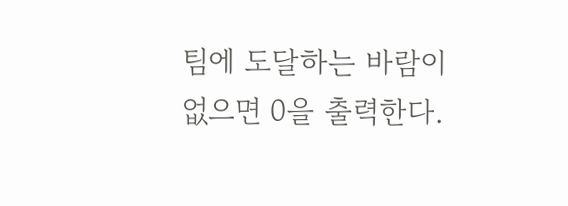팀에 도달하는 바람이 없으면 0을 출력한다.